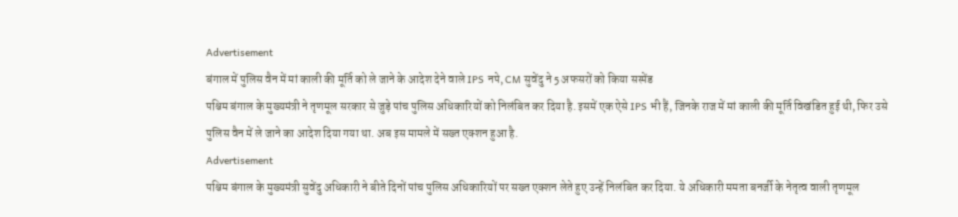Advertisement
बंगाल में पुलिस वैन में मां काली की मूर्ति को ले जाने के आदेश देने वाले IPS नपे, CM सुवेंदु ने 5 अफसरों को किया सस्पेंड
पश्चिम बंगाल के मुख्यमंत्री ने तृणमूल सरकार से जुड़े पांच पुलिस अधिकारियों को निलंबित कर दिया है. इसमें एक ऐसे IPS भी हैं, जिनके राज में मां काली की मूर्ति विखंडित हुई थी, फिर उसे पुलिस वैन में ले जाने का आदेश दिया गया था. अब इस मामले में सख्त एक्शन हुआ है.
Advertisement
पश्चिम बंगाल के मुख्यमंत्री सुवेंदु अधिकारी ने बीते दिनों पांच पुलिस अधिकारियों पर सख्त एक्शन लेते हुए उन्हें निलंबित कर दिया. ये अधिकारी ममता बनर्जी के नेतृत्व वाली तृणमूल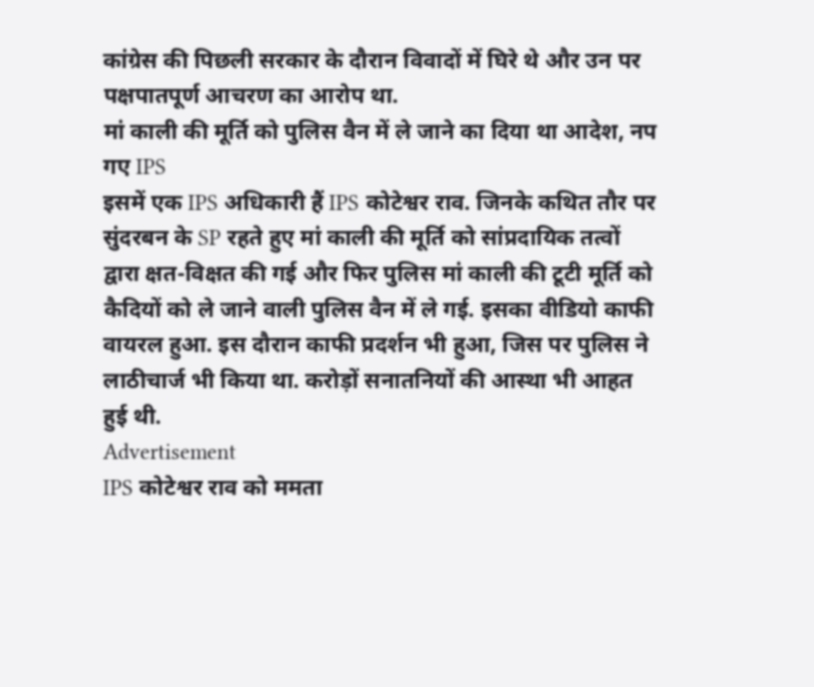कांग्रेस की पिछली सरकार के दौरान विवादों में घिरे थे और उन पर पक्षपातपूर्ण आचरण का आरोप था.
मां काली की मूर्ति को पुलिस वैन में ले जाने का दिया था आदेश, नप गए IPS
इसमें एक IPS अधिकारी हैं IPS कोटेश्वर राव. जिनके कथित तौर पर सुंदरबन के SP रहते हुए मां काली की मूर्ति को सांप्रदायिक तत्वों द्वारा क्षत-विक्षत की गई और फिर पुलिस मां काली की टूटी मूर्ति को कैदियों को ले जाने वाली पुलिस वैन में ले गई. इसका वीडियो काफी वायरल हुआ. इस दौरान काफी प्रदर्शन भी हुआ, जिस पर पुलिस ने लाठीचार्ज भी किया था. करोड़ों सनातनियों की आस्था भी आहत हुई थी.
Advertisement
IPS कोटेश्वर राव को ममता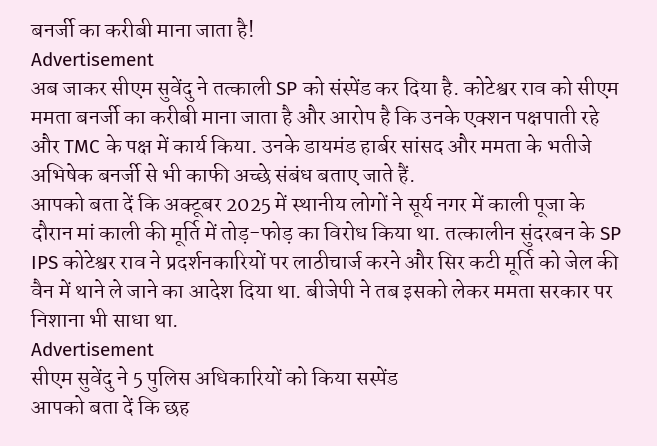बनर्जी का करीबी माना जाता है!
Advertisement
अब जाकर सीएम सुवेंदु ने तत्काली SP को संस्पेंड कर दिया है. कोटेश्वर राव को सीएम ममता बनर्जी का करीबी माना जाता है और आरोप है कि उनके एक्शन पक्षपाती रहे और TMC के पक्ष में कार्य किया. उनके डायमंड हार्बर सांसद और ममता के भतीजे अभिषेक बनर्जी से भी काफी अच्छे संबंध बताए जाते हैं.
आपको बता दें कि अक्टूबर 2025 में स्थानीय लोगों ने सूर्य नगर में काली पूजा के दौरान मां काली की मूर्ति में तोड़-फोड़ का विरोध किया था. तत्कालीन सुंदरबन के SP IPS कोटेश्वर राव ने प्रदर्शनकारियों पर लाठीचार्ज करने और सिर कटी मूर्ति को जेल की वैन में थाने ले जाने का आदेश दिया था. बीजेपी ने तब इसको लेकर ममता सरकार पर निशाना भी साधा था.
Advertisement
सीएम सुवेंदु ने 5 पुलिस अधिकारियों को किया सस्पेंड
आपको बता दें कि छह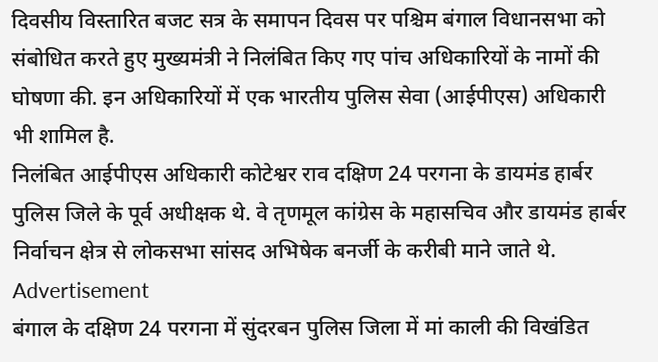दिवसीय विस्तारित बजट सत्र के समापन दिवस पर पश्चिम बंगाल विधानसभा को संबोधित करते हुए मुख्यमंत्री ने निलंबित किए गए पांच अधिकारियों के नामों की घोषणा की. इन अधिकारियों में एक भारतीय पुलिस सेवा (आईपीएस) अधिकारी भी शामिल है.
निलंबित आईपीएस अधिकारी कोटेश्वर राव दक्षिण 24 परगना के डायमंड हार्बर पुलिस जिले के पूर्व अधीक्षक थे. वे तृणमूल कांग्रेस के महासचिव और डायमंड हार्बर निर्वाचन क्षेत्र से लोकसभा सांसद अभिषेक बनर्जी के करीबी माने जाते थे.
Advertisement
बंगाल के दक्षिण 24 परगना में सुंदरबन पुलिस जिला में मां काली की विखंडित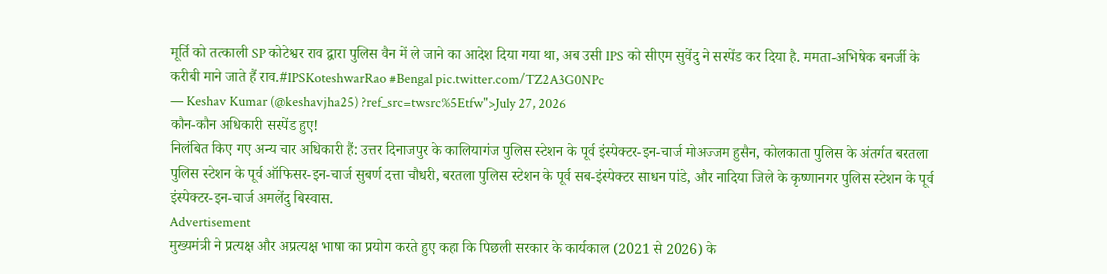मूर्ति को तत्काली SP कोटेश्वर राव द्वारा पुलिस वैन में ले जाने का आदेश दिया गया था, अब उसी IPS को सीएम सुवेंदु ने सस्पेंड कर दिया है. ममता-अभिषेक बनर्जी के करीबी माने जाते हैं राव.#IPSKoteshwarRao #Bengal pic.twitter.com/TZ2A3G0NPc
— Keshav Kumar (@keshavjha25) ?ref_src=twsrc%5Etfw">July 27, 2026
कौन-कौन अधिकारी सस्पेंड हुए!
निलंबित किए गए अन्य चार अधिकारी हैं: उत्तर दिनाजपुर के कालियागंज पुलिस स्टेशन के पूर्व इंस्पेक्टर-इन-चार्ज मोअज्जम हुसैन, कोलकाता पुलिस के अंतर्गत बरतला पुलिस स्टेशन के पूर्व ऑफिसर-इन-चार्ज सुबर्ण दत्ता चौधरी, बरतला पुलिस स्टेशन के पूर्व सब-इंस्पेक्टर साधन पांडे, और नादिया जिले के कृष्णानगर पुलिस स्टेशन के पूर्व इंस्पेक्टर-इन-चार्ज अमलेंदु बिस्वास.
Advertisement
मुख्यमंत्री ने प्रत्यक्ष और अप्रत्यक्ष भाषा का प्रयोग करते हुए कहा कि पिछली सरकार के कार्यकाल (2021 से 2026) के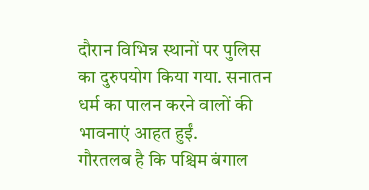दौरान विभिन्न स्थानों पर पुलिस का दुरुपयोग किया गया. सनातन धर्म का पालन करने वालों की भावनाएं आहत हुईं.
गौरतलब है कि पश्चिम बंगाल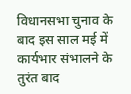विधानसभा चुनाव के बाद इस साल मई में कार्यभार संभालने के तुरंत बाद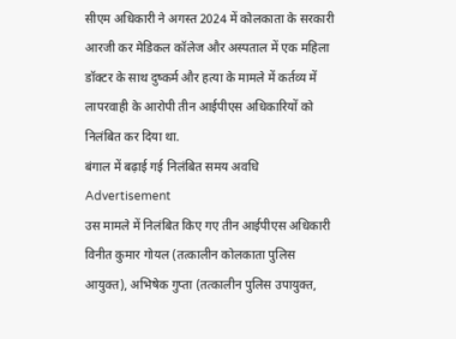सीएम अधिकारी ने अगस्त 2024 में कोलकाता के सरकारी आरजी कर मेडिकल कॉलेज और अस्पताल में एक महिला डॉक्टर के साथ दुष्कर्म और हत्या के मामले में कर्तव्य में लापरवाही के आरोपी तीन आईपीएस अधिकारियों को निलंबित कर दिया था.
बंगाल में बढ़ाई गई निलंबित समय अवधि
Advertisement
उस मामले में निलंबित किए गए तीन आईपीएस अधिकारी विनीत कुमार गोयल (तत्कालीन कोलकाता पुलिस आयुक्त), अभिषेक गुप्ता (तत्कालीन पुलिस उपायुक्त,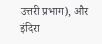उत्तरी प्रभाग), और इंदिरा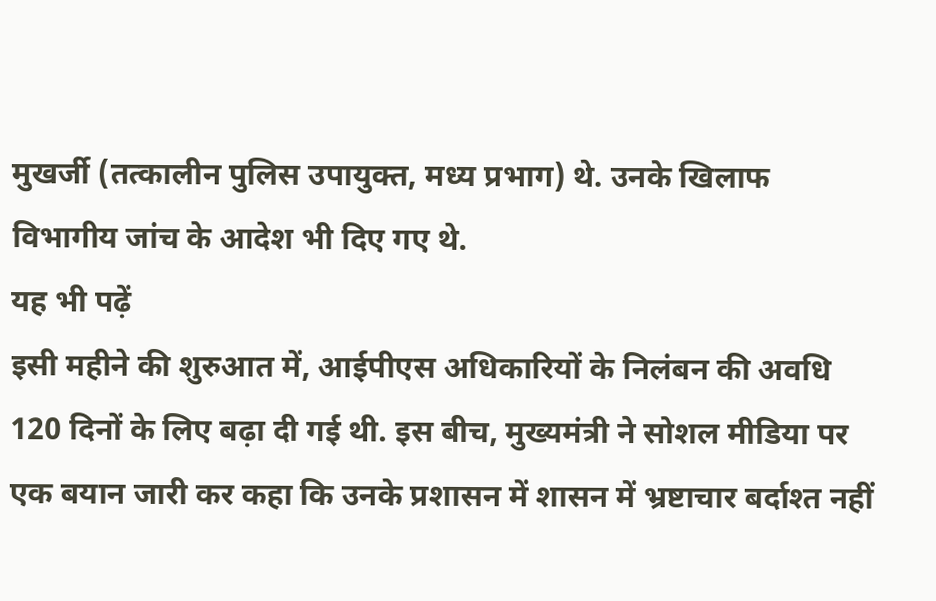मुखर्जी (तत्कालीन पुलिस उपायुक्त, मध्य प्रभाग) थे. उनके खिलाफ विभागीय जांच के आदेश भी दिए गए थे.
यह भी पढ़ें
इसी महीने की शुरुआत में, आईपीएस अधिकारियों के निलंबन की अवधि 120 दिनों के लिए बढ़ा दी गई थी. इस बीच, मुख्यमंत्री ने सोशल मीडिया पर एक बयान जारी कर कहा कि उनके प्रशासन में शासन में भ्रष्टाचार बर्दाश्त नहीं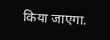किया जाएगा.